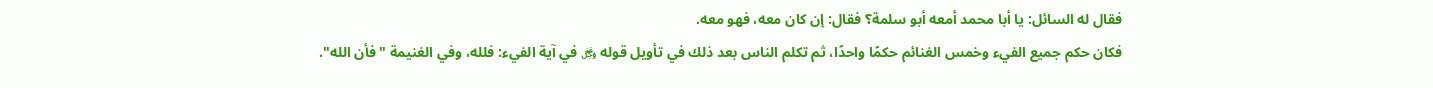فقال له السائل: يا أبا محمد أمعه أبو سلمة؟ فقال: إن كان معه، فهو معه.
فكان حكم جميع الفيء وخمس الغنائم حكمًا واحدًا، ثم تكلم الناس بعد ذلك في تأويل قوله ﷿ في آية الفيء: فلله، وفي الغنيمة "فأن الله".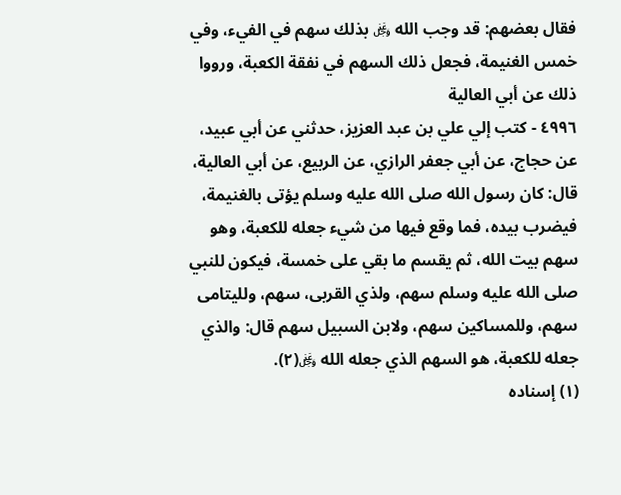فقال بعضهم: قد وجب الله ﷿ بذلك سهم في الفيء، وفي خمس الغنيمة، فجعل ذلك السهم في نفقة الكعبة، ورووا ذلك عن أبي العالية
٤٩٩٦ - كتب إلي علي بن عبد العزيز، حدثني عن أبي عبيد، عن حجاج، عن أبي جعفر الرازي، عن الربيع، عن أبي العالية، قال: كان رسول الله صلى الله عليه وسلم يؤتى بالغنيمة، فيضرب بيده، فما وقع فيها من شيء جعله للكعبة، وهو سهم بيت الله، ثم يقسم ما بقي على خمسة، فيكون للنبي صلى الله عليه وسلم سهم، ولذي القربى، سهم، ولليتامى سهم، وللمساكين سهم، ولابن السبيل سهم قال: والذي جعله للكعبة، هو السهم الذي جعله الله ﷿(٢).
(١) إسناده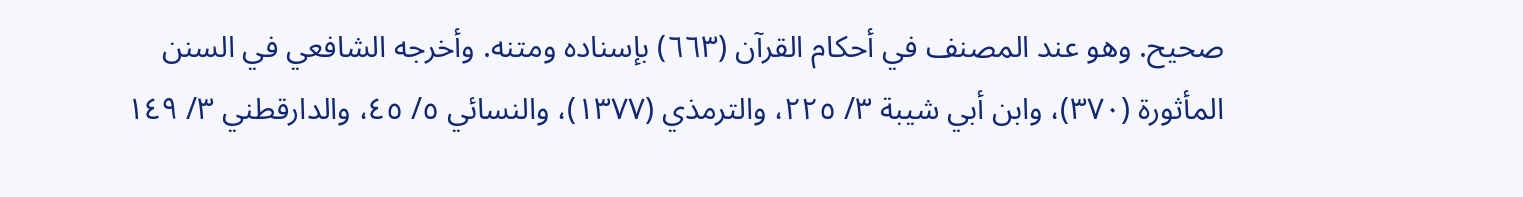صحيح. وهو عند المصنف في أحكام القرآن (٦٦٣) بإسناده ومتنه. وأخرجه الشافعي في السنن المأثورة (٣٧٠)، وابن أبي شيبة ٣/ ٢٢٥، والترمذي (١٣٧٧)، والنسائي ٥/ ٤٥، والدارقطني ٣/ ١٤٩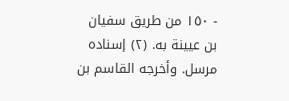- ١٥٠ من طريق سفيان بن عيينة به. (٢) إسناده مرسل. وأخرجه القاسم بن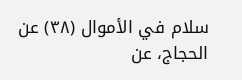سلام في الأموال (٣٨) عن الحجاج، عن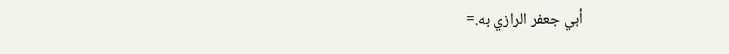أبي جعفر الرازي به.=